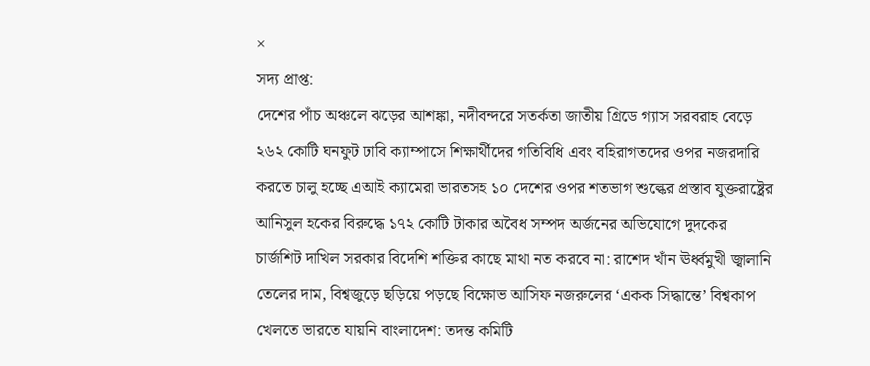×
সদ্য প্রাপ্ত:
দেশের পাঁচ অঞ্চলে ঝড়ের আশঙ্কা, নদীবন্দরে সতর্কতা জাতীয় গ্রিডে গ্যাস সরবরাহ বেড়ে ২৬২ কোটি ঘনফুট ঢাবি ক্যাম্পাসে শিক্ষার্থীদের গতিবিধি এবং বহিরাগতদের ওপর নজরদারি করতে চালু হচ্ছে এআই ক্যামেরা ভারতসহ ১০ দেশের ওপর শতভাগ শুল্কের প্রস্তাব যুক্তরাষ্ট্রের আনিসুল হকের বিরুদ্ধে ১৭২ কোটি টাকার অবৈধ সম্পদ অর্জনের অভিযোগে দুদকের চার্জশিট দাখিল সরকার বিদেশি শক্তির কাছে মাথা নত করবে না: রাশেদ খাঁন ঊর্ধ্বমুখী জ্বালানি তেলের দাম, বিশ্বজুড়ে ছড়িয়ে পড়ছে বিক্ষোভ আসিফ নজরুলের ‘একক সিদ্ধান্তে’ বিশ্বকাপ খেলতে ভারতে যায়নি বাংলাদেশ: তদন্ত কমিটি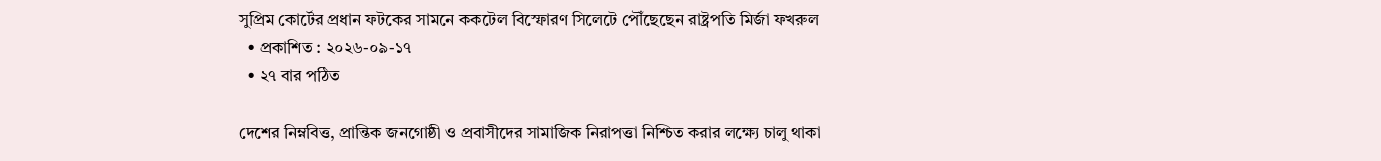সুপ্রিম কোর্টের প্রধান ফটকের সামনে ককটেল বিস্ফোরণ সিলেটে পৌঁছেছেন রাষ্ট্রপতি মির্জা ফখরুল
  • প্রকাশিত : ২০২৬-০৯-১৭
  • ২৭ বার পঠিত

দেশের নিম্নবিত্ত, প্রান্তিক জনগোষ্ঠী ও প্রবাসীদের সামাজিক নিরাপত্তা নিশ্চিত করার লক্ষ্যে চালু থাকা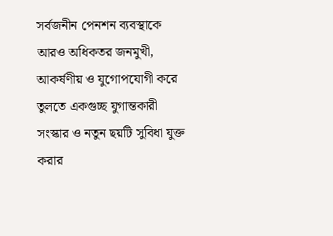সর্বজনীন পেনশন ব্যবস্থাকে আরও অধিকতর জনমুখী, আকর্ষণীয় ও যুগোপযোগী করে তুলতে একগুচ্ছ যুগান্তকারী সংস্কার ও নতুন ছয়টি সুবিধা যুক্ত করার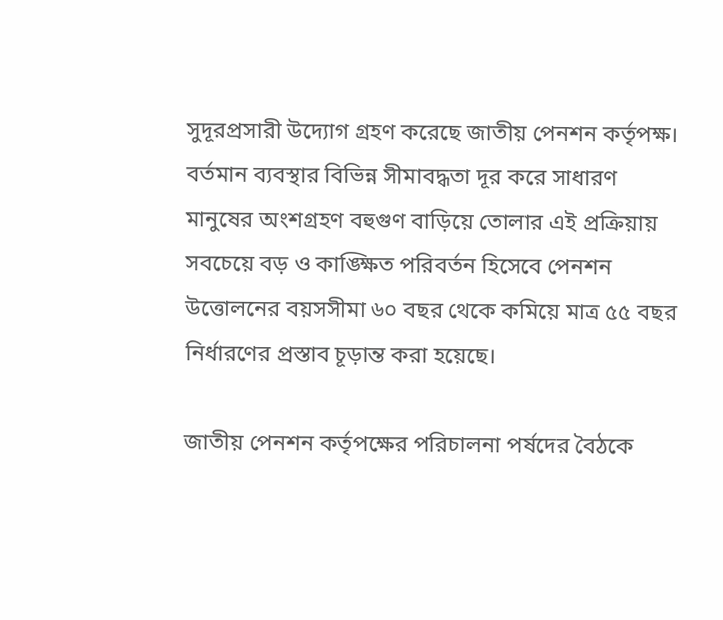সুদূরপ্রসারী উদ্যোগ গ্রহণ করেছে জাতীয় পেনশন কর্তৃপক্ষ। বর্তমান ব্যবস্থার বিভিন্ন সীমাবদ্ধতা দূর করে সাধারণ মানুষের অংশগ্রহণ বহুগুণ বাড়িয়ে তোলার এই প্রক্রিয়ায় সবচেয়ে বড় ও কাঙ্ক্ষিত পরিবর্তন হিসেবে পেনশন উত্তোলনের বয়সসীমা ৬০ বছর থেকে কমিয়ে মাত্র ৫৫ বছর নির্ধারণের প্রস্তাব চূড়ান্ত করা হয়েছে।

জাতীয় পেনশন কর্তৃপক্ষের পরিচালনা পর্ষদের বৈঠকে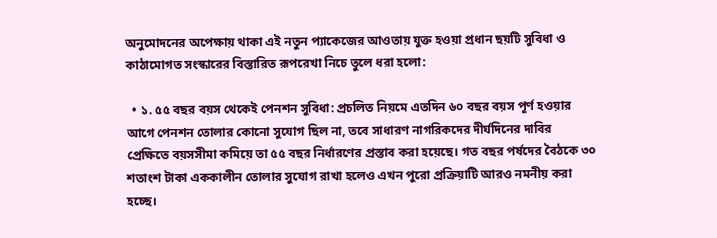অনুমোদনের অপেক্ষায় থাকা এই নতুন প্যাকেজের আওতায় যুক্ত হওয়া প্রধান ছয়টি সুবিধা ও কাঠামোগত সংস্কারের বিস্তারিত রূপরেখা নিচে তুলে ধরা হলো:

  • ১. ৫৫ বছর বয়স থেকেই পেনশন সুবিধা: প্রচলিত নিয়মে এতদিন ৬০ বছর বয়স পূর্ণ হওয়ার আগে পেনশন তোলার কোনো সুযোগ ছিল না, তবে সাধারণ নাগরিকদের দীর্ঘদিনের দাবির প্রেক্ষিতে বয়সসীমা কমিয়ে তা ৫৫ বছর নির্ধারণের প্রস্তাব করা হয়েছে। গত বছর পর্ষদের বৈঠকে ৩০ শতাংশ টাকা এককালীন তোলার সুযোগ রাখা হলেও এখন পুরো প্রক্রিয়াটি আরও নমনীয় করা হচ্ছে।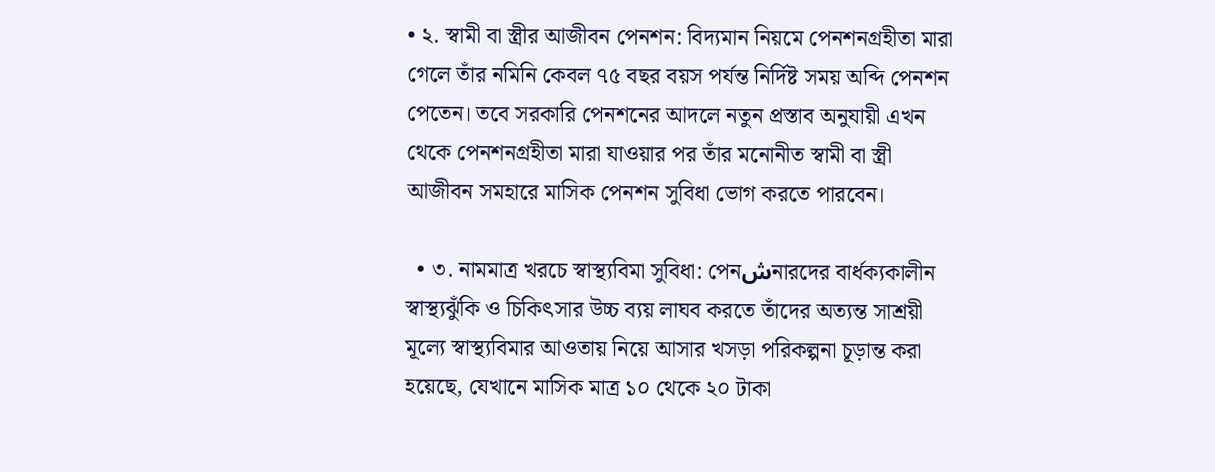• ২. স্বামী বা স্ত্রীর আজীবন পেনশন: বিদ্যমান নিয়মে পেনশনগ্রহীতা মারা গেলে তাঁর নমিনি কেবল ৭৫ বছর বয়স পর্যন্ত নির্দিষ্ট সময় অব্দি পেনশন পেতেন। তবে সরকারি পেনশনের আদলে নতুন প্রস্তাব অনুযায়ী এখন থেকে পেনশনগ্রহীতা মারা যাওয়ার পর তাঁর মনোনীত স্বামী বা স্ত্রী আজীবন সমহারে মাসিক পেনশন সুবিধা ভোগ করতে পারবেন।

  • ৩. নামমাত্র খরচে স্বাস্থ্যবিমা সুবিধা: পেনشনারদের বার্ধক্যকালীন স্বাস্থ্যঝুঁকি ও চিকিৎসার উচ্চ ব্যয় লাঘব করতে তাঁদের অত্যন্ত সাশ্রয়ী মূল্যে স্বাস্থ্যবিমার আওতায় নিয়ে আসার খসড়া পরিকল্পনা চূড়ান্ত করা হয়েছে, যেখানে মাসিক মাত্র ১০ থেকে ২০ টাকা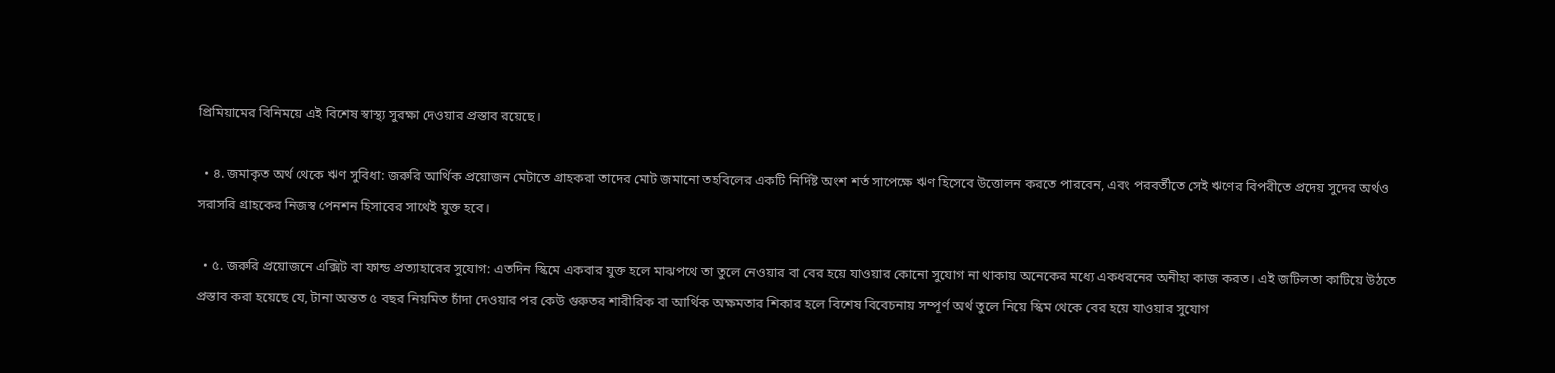প্রিমিয়ামের বিনিময়ে এই বিশেষ স্বাস্থ্য সুরক্ষা দেওয়ার প্রস্তাব রয়েছে।

  • ৪. জমাকৃত অর্থ থেকে ঋণ সুবিধা: জরুরি আর্থিক প্রয়োজন মেটাতে গ্রাহকরা তাদের মোট জমানো তহবিলের একটি নির্দিষ্ট অংশ শর্ত সাপেক্ষে ঋণ হিসেবে উত্তোলন করতে পারবেন, এবং পরবর্তীতে সেই ঋণের বিপরীতে প্রদেয় সুদের অর্থও সরাসরি গ্রাহকের নিজস্ব পেনশন হিসাবের সাথেই যুক্ত হবে।

  • ৫. জরুরি প্রয়োজনে এক্সিট বা ফান্ড প্রত্যাহারের সুযোগ: এতদিন স্কিমে একবার যুক্ত হলে মাঝপথে তা তুলে নেওয়ার বা বের হয়ে যাওয়ার কোনো সুযোগ না থাকায় অনেকের মধ্যে একধরনের অনীহা কাজ করত। এই জটিলতা কাটিয়ে উঠতে প্রস্তাব করা হয়েছে যে, টানা অন্তত ৫ বছর নিয়মিত চাঁদা দেওয়ার পর কেউ গুরুতর শারীরিক বা আর্থিক অক্ষমতার শিকার হলে বিশেষ বিবেচনায় সম্পূর্ণ অর্থ তুলে নিয়ে স্কিম থেকে বের হয়ে যাওয়ার সুযোগ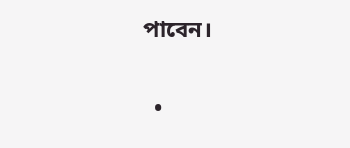পাবেন।

  •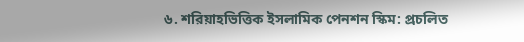৬. শরিয়াহভিত্তিক ইসলামিক পেনশন স্কিম: প্রচলিত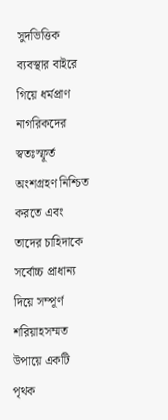সুদভিত্তিক ব্যবস্থার বাইরে গিয়ে ধর্মপ্রাণ নাগরিকদের স্বতঃস্ফূর্ত অংশগ্রহণ নিশ্চিত করতে এবং তাদের চাহিদাকে সর্বোচ্চ প্রাধান্য দিয়ে সম্পূর্ণ শরিয়াহসম্মত উপায়ে একটি পৃথক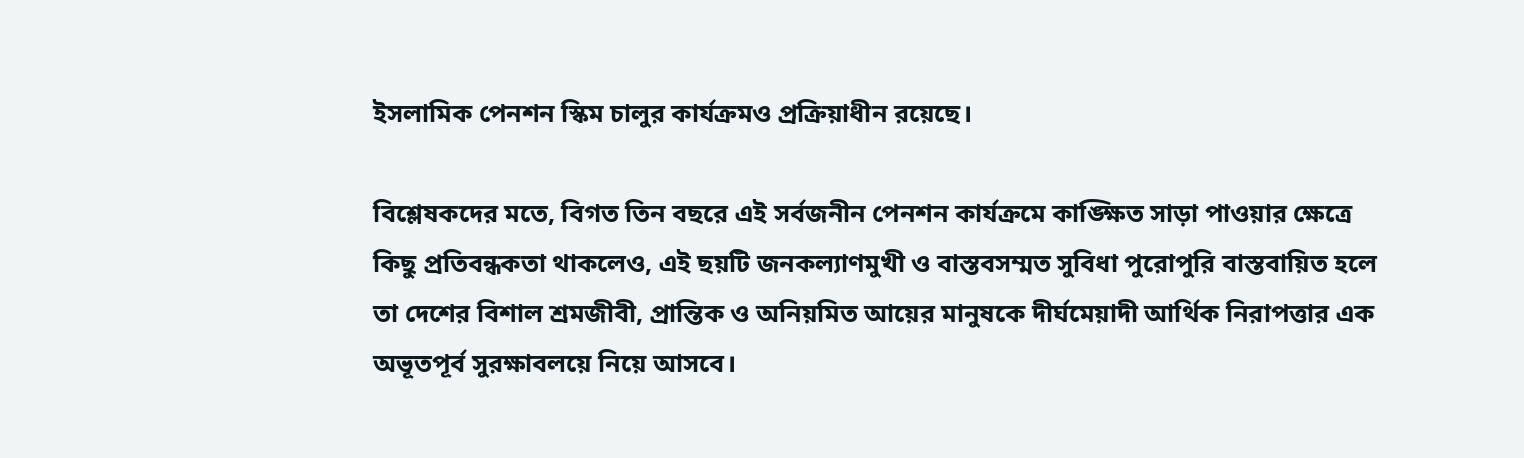ইসলামিক পেনশন স্কিম চালুর কার্যক্রমও প্রক্রিয়াধীন রয়েছে।

বিশ্লেষকদের মতে, বিগত তিন বছরে এই সর্বজনীন পেনশন কার্যক্রমে কাঙ্ক্ষিত সাড়া পাওয়ার ক্ষেত্রে কিছু প্রতিবন্ধকতা থাকলেও, এই ছয়টি জনকল্যাণমুখী ও বাস্তবসম্মত সুবিধা পুরোপুরি বাস্তবায়িত হলে তা দেশের বিশাল শ্রমজীবী, প্রান্তিক ও অনিয়মিত আয়ের মানুষকে দীর্ঘমেয়াদী আর্থিক নিরাপত্তার এক অভূতপূর্ব সুরক্ষাবলয়ে নিয়ে আসবে।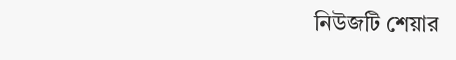নিউজটি শেয়ার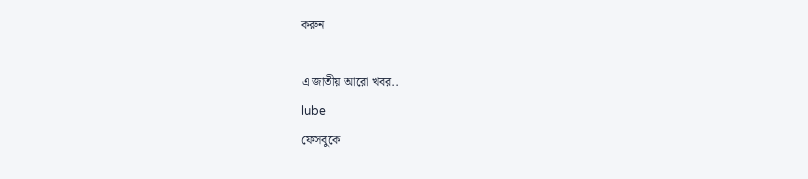করুন

এ জাতীয় আরো খবর..
lube
ফেসবুকে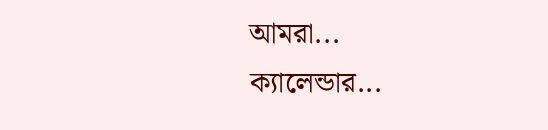আমরা...
ক্যালেন্ডার...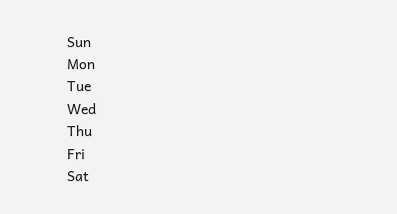Sun
Mon
Tue
Wed
Thu
Fri
Sat